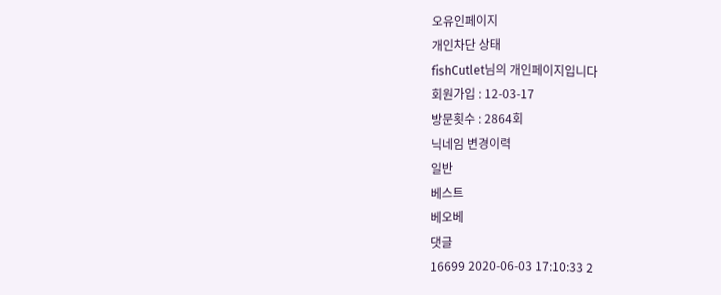오유인페이지
개인차단 상태
fishCutlet님의 개인페이지입니다
회원가입 : 12-03-17
방문횟수 : 2864회
닉네임 변경이력
일반
베스트
베오베
댓글
16699 2020-06-03 17:10:33 2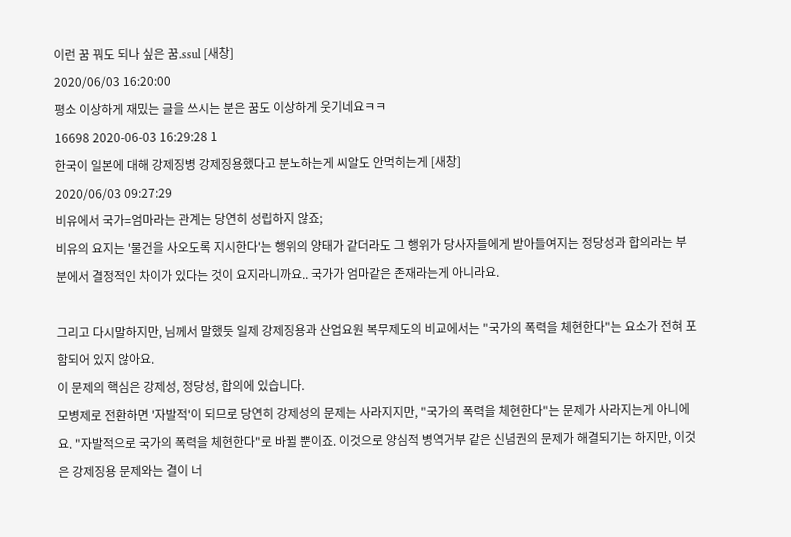이런 꿈 꿔도 되나 싶은 꿈.ssul [새창]
2020/06/03 16:20:00
평소 이상하게 재밌는 글을 쓰시는 분은 꿈도 이상하게 웃기네요ㅋㅋ
16698 2020-06-03 16:29:28 1
한국이 일본에 대해 강제징병 강제징용했다고 분노하는게 씨알도 안먹히는게 [새창]
2020/06/03 09:27:29
비유에서 국가=엄마라는 관계는 당연히 성립하지 않죠;
비유의 요지는 '물건을 사오도록 지시한다'는 행위의 양태가 같더라도 그 행위가 당사자들에게 받아들여지는 정당성과 합의라는 부분에서 결정적인 차이가 있다는 것이 요지라니까요.. 국가가 엄마같은 존재라는게 아니라요.

그리고 다시말하지만, 님께서 말했듯 일제 강제징용과 산업요원 복무제도의 비교에서는 "국가의 폭력을 체현한다"는 요소가 전혀 포함되어 있지 않아요.
이 문제의 핵심은 강제성, 정당성, 합의에 있습니다.
모병제로 전환하면 '자발적'이 되므로 당연히 강제성의 문제는 사라지지만, "국가의 폭력을 체현한다"는 문제가 사라지는게 아니에요. "자발적으로 국가의 폭력을 체현한다"로 바뀔 뿐이죠. 이것으로 양심적 병역거부 같은 신념권의 문제가 해결되기는 하지만, 이것은 강제징용 문제와는 결이 너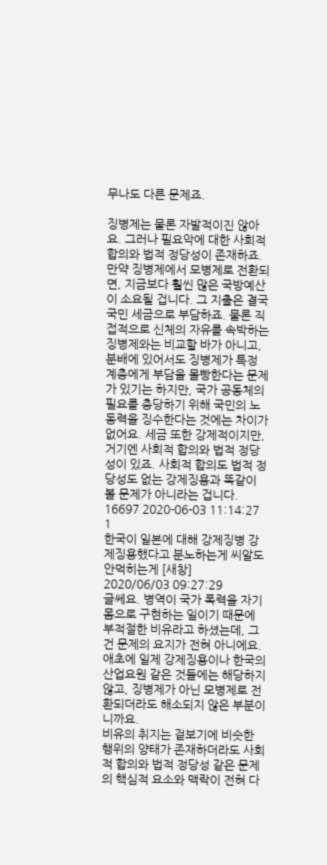무나도 다른 문제죠.

징병제는 물론 자발적이진 않아요. 그러나 필요악에 대한 사회적 합의와 법적 정당성이 존재하죠.
만약 징병제에서 모병제로 전환되면, 지금보다 훨씬 많은 국방예산이 소요될 겁니다. 그 지출은 결국 국민 세금으로 부담하죠. 물론 직접적으로 신체의 자유를 속박하는 징병제와는 비교할 바가 아니고, 분배에 있어서도 징병제가 특정 계층에게 부담을 몰빵한다는 문제가 있기는 하지만, 국가 공동체의 필요를 충당하기 위해 국민의 노동력을 징수한다는 것에는 차이가 없어요. 세금 또한 강제적이지만, 거기엔 사회적 합의와 법적 정당성이 있죠. 사회적 합의도 법적 정당성도 없는 강제징용과 똑같이 볼 문제가 아니라는 겁니다.
16697 2020-06-03 11:14:27 1
한국이 일본에 대해 강제징병 강제징용했다고 분노하는게 씨알도 안먹히는게 [새창]
2020/06/03 09:27:29
글쎄요. 병역이 국가 폭력을 자기 몸으로 구현하는 일이기 때문에 부적절한 비유라고 하셨는데, 그건 문제의 요지가 전혀 아니에요. 애초에 일제 강제징용이나 한국의 산업요원 같은 것들에는 해당하지 않고, 징병제가 아닌 모병제로 전환되더라도 해소되지 않은 부분이니까요.
비유의 취지는 겉보기에 비슷한 행위의 양태가 존재하더라도 사회적 합의와 법적 정당성 같은 문제의 핵심적 요소와 맥락이 전혀 다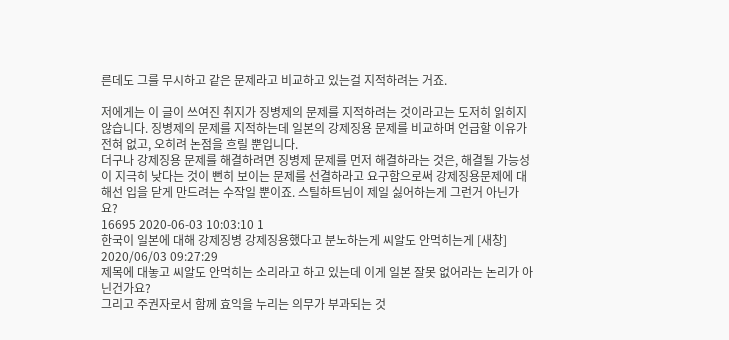른데도 그를 무시하고 같은 문제라고 비교하고 있는걸 지적하려는 거죠.

저에게는 이 글이 쓰여진 취지가 징병제의 문제를 지적하려는 것이라고는 도저히 읽히지 않습니다. 징병제의 문제를 지적하는데 일본의 강제징용 문제를 비교하며 언급할 이유가 전혀 없고, 오히려 논점을 흐릴 뿐입니다.
더구나 강제징용 문제를 해결하려면 징병제 문제를 먼저 해결하라는 것은, 해결될 가능성이 지극히 낮다는 것이 뻔히 보이는 문제를 선결하라고 요구함으로써 강제징용문제에 대해선 입을 닫게 만드려는 수작일 뿐이죠. 스틸하트님이 제일 싫어하는게 그런거 아닌가요?
16695 2020-06-03 10:03:10 1
한국이 일본에 대해 강제징병 강제징용했다고 분노하는게 씨알도 안먹히는게 [새창]
2020/06/03 09:27:29
제목에 대놓고 씨알도 안먹히는 소리라고 하고 있는데 이게 일본 잘못 없어라는 논리가 아닌건가요?
그리고 주권자로서 함께 효익을 누리는 의무가 부과되는 것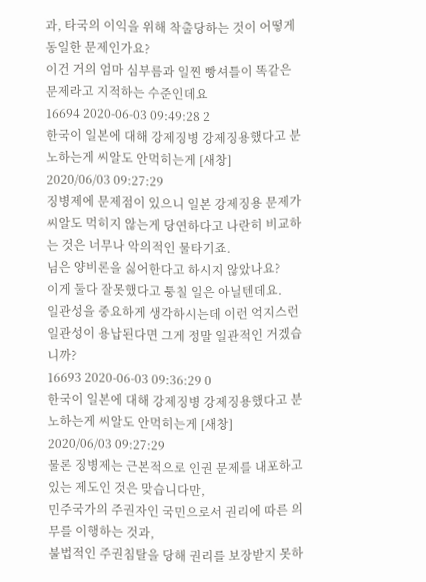과, 타국의 이익을 위해 착출당하는 것이 어떻게 동일한 문제인가요?
이건 거의 엄마 심부름과 일찐 빵셔틀이 똑같은 문제라고 지적하는 수준인데요
16694 2020-06-03 09:49:28 2
한국이 일본에 대해 강제징병 강제징용했다고 분노하는게 씨알도 안먹히는게 [새창]
2020/06/03 09:27:29
징병제에 문제점이 있으니 일본 강제징용 문제가 씨알도 먹히지 않는게 당연하다고 나란히 비교하는 것은 너무나 악의적인 물타기죠.
님은 양비론을 싫어한다고 하시지 않았나요?
이게 둘다 잘못했다고 퉁칠 일은 아닐텐데요.
일관성을 중요하게 생각하시는데 이런 억지스런 일관성이 용납된다면 그게 정말 일관적인 거겠습니까?
16693 2020-06-03 09:36:29 0
한국이 일본에 대해 강제징병 강제징용했다고 분노하는게 씨알도 안먹히는게 [새창]
2020/06/03 09:27:29
물론 징병제는 근본적으로 인권 문제를 내포하고 있는 제도인 것은 맞습니다만,
민주국가의 주권자인 국민으로서 권리에 따른 의무를 이행하는 것과,
불법적인 주권침탈을 당해 권리를 보장받지 못하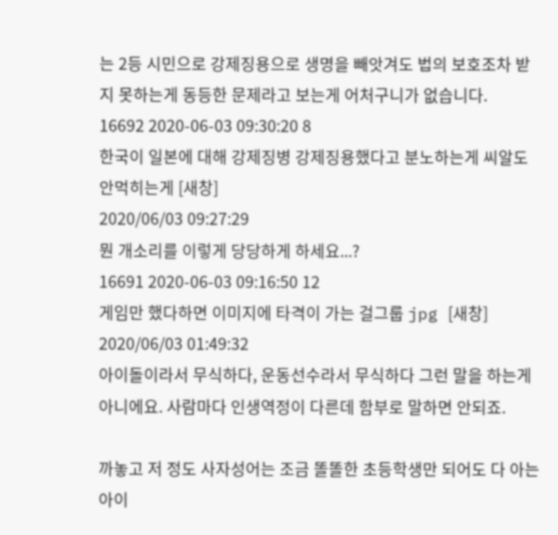는 2등 시민으로 강제징용으로 생명을 빼앗겨도 법의 보호조차 받지 못하는게 동등한 문제라고 보는게 어처구니가 없습니다.
16692 2020-06-03 09:30:20 8
한국이 일본에 대해 강제징병 강제징용했다고 분노하는게 씨알도 안먹히는게 [새창]
2020/06/03 09:27:29
뭔 개소리를 이렇게 당당하게 하세요...?
16691 2020-06-03 09:16:50 12
게임만 했다하면 이미지에 타격이 가는 걸그룹 jpg [새창]
2020/06/03 01:49:32
아이돌이라서 무식하다, 운동선수라서 무식하다 그런 말을 하는게 아니에요. 사람마다 인생역정이 다른데 함부로 말하면 안되죠.

까놓고 저 정도 사자성어는 조금 똘똘한 초등학생만 되어도 다 아는 아이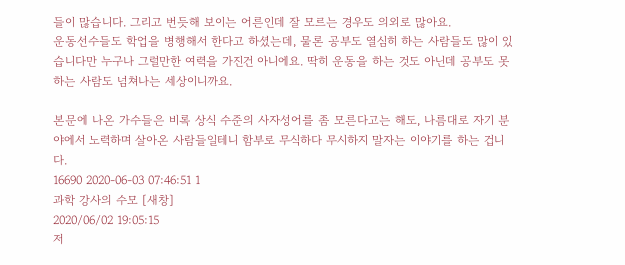들이 많습니다. 그리고 번듯해 보이는 어른인데 잘 모르는 경우도 의외로 많아요.
운동선수들도 학업을 병행해서 한다고 하셨는데, 물론 공부도 열심히 하는 사람들도 많이 있습니다만 누구나 그럴만한 여력을 가진건 아니에요. 딱히 운동을 하는 것도 아닌데 공부도 못하는 사람도 넘쳐나는 세상이니까요.

본문에 나온 가수들은 비록 상식 수준의 사자성어를 좀 모른다고는 해도, 나름대로 자기 분야에서 노력하며 살아온 사람들일테니 함부로 무식하다 무시하지 말자는 이야기를 하는 겁니다.
16690 2020-06-03 07:46:51 1
과학 강사의 수모 [새창]
2020/06/02 19:05:15
저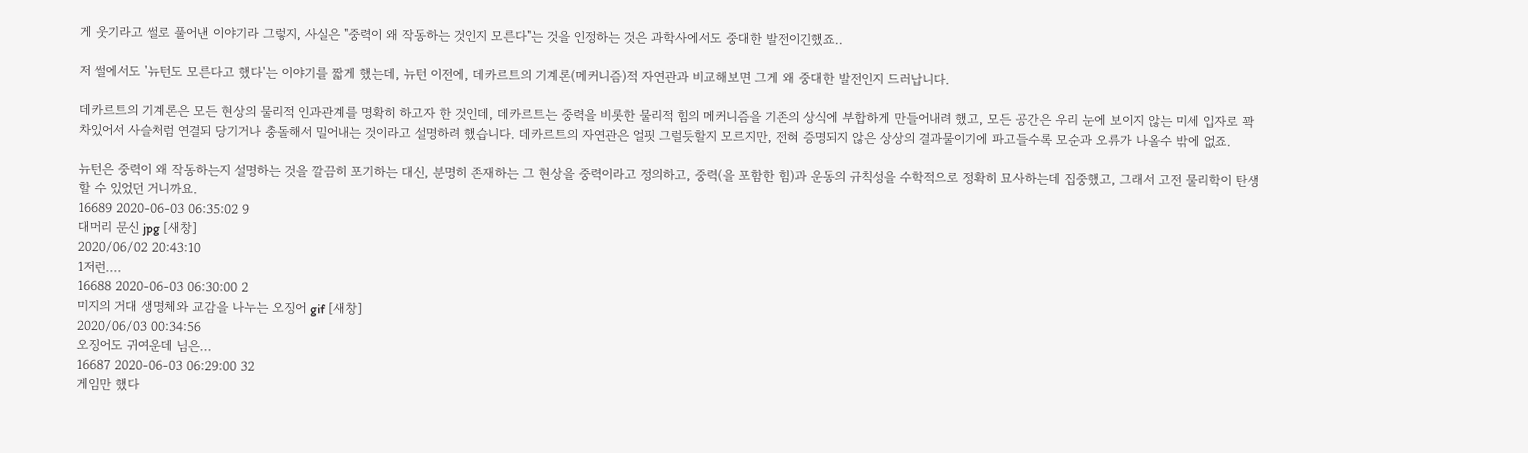게 웃기라고 썰로 풀어낸 이야기라 그렇지, 사실은 "중력이 왜 작동하는 것인지 모른다"는 것을 인정하는 것은 과학사에서도 중대한 발전이긴했죠..

저 썰에서도 '뉴턴도 모른다고 했다'는 이야기를 짧게 했는데, 뉴턴 이전에, 데카르트의 기계론(메커니즘)적 자연관과 비교해보면 그게 왜 중대한 발전인지 드러납니다.

데카르트의 기계론은 모든 현상의 물리적 인과관계를 명확히 하고자 한 것인데, 데카르트는 중력을 비롯한 물리적 힘의 메커니즘을 기존의 상식에 부합하게 만들어내려 했고, 모든 공간은 우리 눈에 보이지 않는 미세 입자로 꽉 차있어서 사슬처럼 연결되 당기거나 충돌해서 밀어내는 것이라고 설명하려 했습니다. 데카르트의 자연관은 얼핏 그럴듯할지 모르지만, 전혀 증명되지 않은 상상의 결과물이기에 파고들수록 모순과 오류가 나올수 밖에 없죠.

뉴턴은 중력이 왜 작동하는지 설명하는 것을 깔끔히 포기하는 대신, 분명히 존재하는 그 현상을 중력이라고 정의하고, 중력(을 포함한 힘)과 운동의 규칙성을 수학적으로 정확히 묘사하는데 집중했고, 그래서 고전 물리학이 탄생할 수 있었던 거니까요.
16689 2020-06-03 06:35:02 9
대머리 문신 jpg [새창]
2020/06/02 20:43:10
1저런....
16688 2020-06-03 06:30:00 2
미지의 거대 생명체와 교감을 나누는 오징어 gif [새창]
2020/06/03 00:34:56
오징어도 귀여운데 님은...
16687 2020-06-03 06:29:00 32
게임만 했다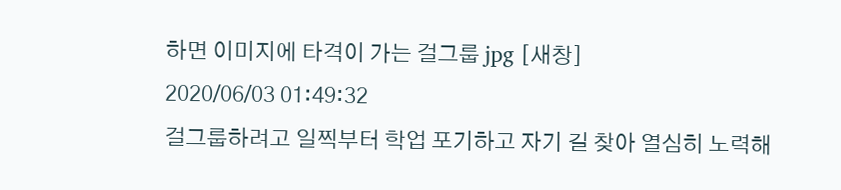하면 이미지에 타격이 가는 걸그룹 jpg [새창]
2020/06/03 01:49:32
걸그룹하려고 일찍부터 학업 포기하고 자기 길 찾아 열심히 노력해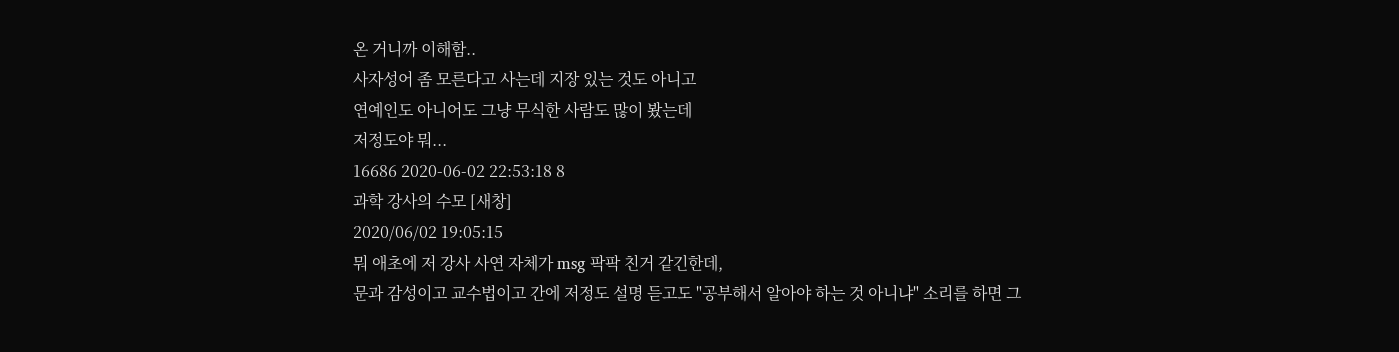온 거니까 이해함..
사자성어 좀 모른다고 사는데 지장 있는 것도 아니고
연예인도 아니어도 그냥 무식한 사람도 많이 봤는데
저정도야 뭐...
16686 2020-06-02 22:53:18 8
과학 강사의 수모 [새창]
2020/06/02 19:05:15
뭐 애초에 저 강사 사연 자체가 msg 팍팍 친거 같긴한데,
문과 감성이고 교수법이고 간에 저정도 설명 듣고도 "공부해서 알아야 하는 것 아니냐" 소리를 하면 그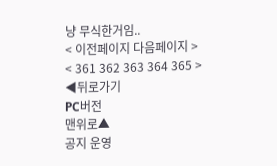냥 무식한거임..
< 이전페이지 다음페이지 >
< 361 362 363 364 365 >
◀뒤로가기
PC버전
맨위로▲
공지 운영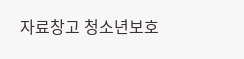자료창고 청소년보호